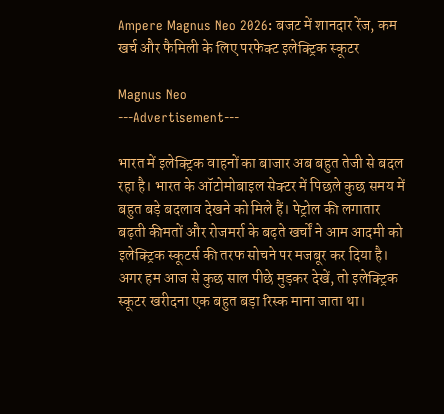Ampere Magnus Neo 2026: बजट में शानदार रेंज, कम खर्च और फैमिली के लिए परफेक्ट इलेक्ट्रिक स्कूटर

Magnus Neo
---Advertisement---

भारत में इलेक्ट्रिक वाहनों का बाजार अब बहुत तेजी से बदल रहा है। भारत के ऑटोमोबाइल सेक्टर में पिछले कुछ समय में बहुत बड़े बदलाव देखने को मिले हैं। पेट्रोल की लगातार बढ़ती कीमतों और रोजमर्रा के बढ़ते खर्चों ने आम आदमी को इलेक्ट्रिक स्कूटर्स की तरफ सोचने पर मजबूर कर दिया है। अगर हम आज से कुछ साल पीछे मुड़कर देखें, तो इलेक्ट्रिक स्कूटर खरीदना एक बहुत बड़ा रिस्क माना जाता था।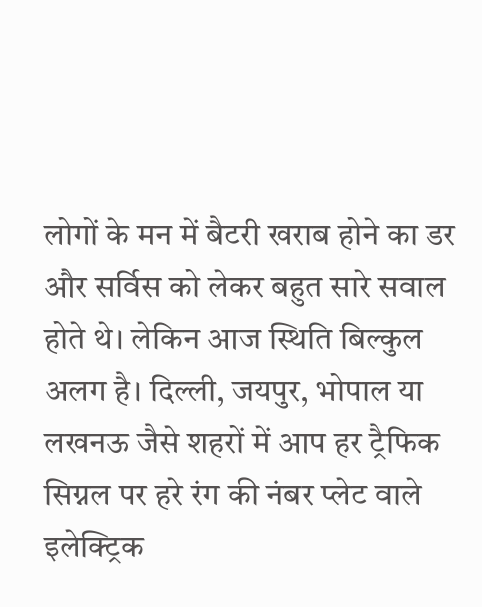लोगों के मन में बैटरी खराब होने का डर और सर्विस को लेकर बहुत सारे सवाल होते थे। लेकिन आज स्थिति बिल्कुल अलग है। दिल्ली, जयपुर, भोपाल या लखनऊ जैसे शहरों में आप हर ट्रैफिक सिग्नल पर हरे रंग की नंबर प्लेट वाले इलेक्ट्रिक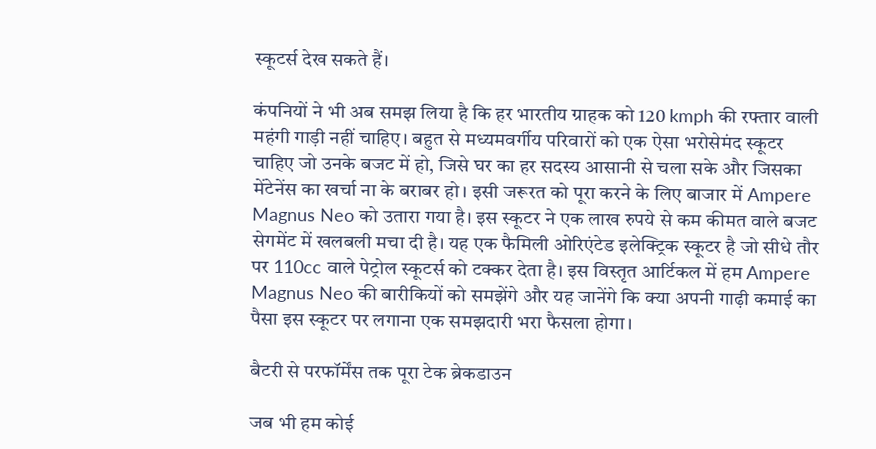स्कूटर्स देख सकते हैं।

कंपनियों ने भी अब समझ लिया है कि हर भारतीय ग्राहक को 120 kmph की रफ्तार वाली महंगी गाड़ी नहीं चाहिए। बहुत से मध्यमवर्गीय परिवारों को एक ऐसा भरोसेमंद स्कूटर चाहिए जो उनके बजट में हो, जिसे घर का हर सदस्य आसानी से चला सके और जिसका मेंटेनेंस का खर्चा ना के बराबर हो। इसी जरूरत को पूरा करने के लिए बाजार में Ampere Magnus Neo को उतारा गया है। इस स्कूटर ने एक लाख रुपये से कम कीमत वाले बजट सेगमेंट में खलबली मचा दी है। यह एक फैमिली ओरिएंटेड इलेक्ट्रिक स्कूटर है जो सीधे तौर पर 110cc वाले पेट्रोल स्कूटर्स को टक्कर देता है। इस विस्तृत आर्टिकल में हम Ampere Magnus Neo की बारीकियों को समझेंगे और यह जानेंगे कि क्या अपनी गाढ़ी कमाई का पैसा इस स्कूटर पर लगाना एक समझदारी भरा फैसला होगा।

बैटरी से परफॉर्मेंस तक पूरा टेक ब्रेकडाउन

जब भी हम कोई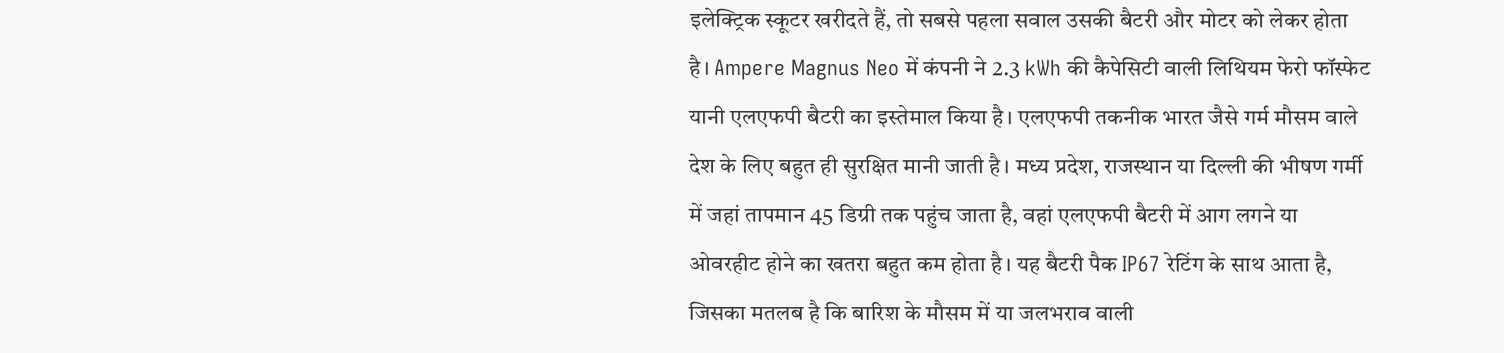इलेक्ट्रिक स्कूटर खरीदते हैं, तो सबसे पहला सवाल उसकी बैटरी और मोटर को लेकर होता है। Ampere Magnus Neo में कंपनी ने 2.3 kWh की कैपेसिटी वाली लिथियम फेरो फॉस्फेट यानी एलएफपी बैटरी का इस्तेमाल किया है। एलएफपी तकनीक भारत जैसे गर्म मौसम वाले देश के लिए बहुत ही सुरक्षित मानी जाती है। मध्य प्रदेश, राजस्थान या दिल्ली की भीषण गर्मी में जहां तापमान 45 डिग्री तक पहुंच जाता है, वहां एलएफपी बैटरी में आग लगने या ओवरहीट होने का खतरा बहुत कम होता है। यह बैटरी पैक IP67 रेटिंग के साथ आता है, जिसका मतलब है कि बारिश के मौसम में या जलभराव वाली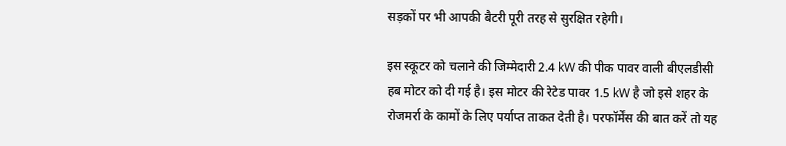सड़कों पर भी आपकी बैटरी पूरी तरह से सुरक्षित रहेगी।

इस स्कूटर को चलाने की जिम्मेदारी 2.4 kW की पीक पावर वाली बीएलडीसी हब मोटर को दी गई है। इस मोटर की रेटेड पावर 1.5 kW है जो इसे शहर के रोजमर्रा के कामों के लिए पर्याप्त ताकत देती है। परफॉर्मेंस की बात करें तो यह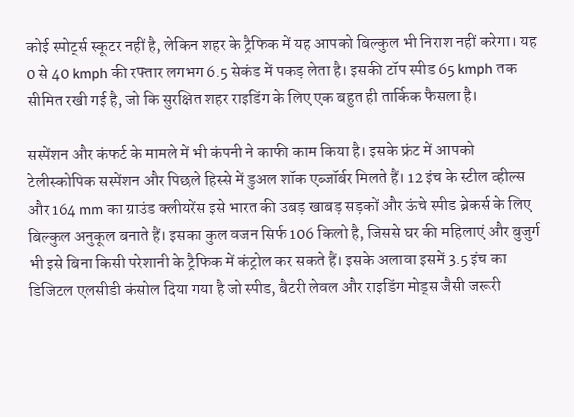कोई स्पोर्ट्स स्कूटर नहीं है, लेकिन शहर के ट्रैफिक में यह आपको बिल्कुल भी निराश नहीं करेगा। यह 0 से 40 kmph की रफ्तार लगभग 6.5 सेकंड में पकड़ लेता है। इसकी टॉप स्पीड 65 kmph तक सीमित रखी गई है, जो कि सुरक्षित शहर राइडिंग के लिए एक बहुत ही तार्किक फैसला है।

सस्पेंशन और कंफर्ट के मामले में भी कंपनी ने काफी काम किया है। इसके फ्रंट में आपको टेलीस्कोपिक सस्पेंशन और पिछले हिस्से में डुअल शॉक एब्जॉर्बर मिलते हैं। 12 इंच के स्टील व्हील्स और 164 mm का ग्राउंड क्लीयरेंस इसे भारत की उबड़ खाबड़ सड़कों और ऊंचे स्पीड ब्रेकर्स के लिए बिल्कुल अनुकूल बनाते हैं। इसका कुल वजन सिर्फ 106 किलो है, जिससे घर की महिलाएं और बुजुर्ग भी इसे बिना किसी परेशानी के ट्रैफिक में कंट्रोल कर सकते हैं। इसके अलावा इसमें 3.5 इंच का डिजिटल एलसीडी कंसोल दिया गया है जो स्पीड, बैटरी लेवल और राइडिंग मोड्स जैसी जरूरी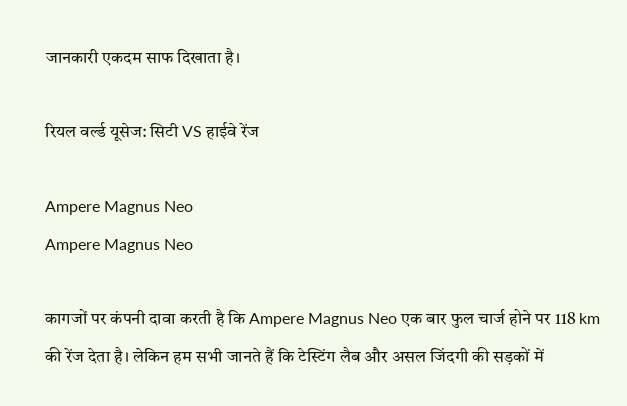जानकारी एकदम साफ दिखाता है।

रियल वर्ल्ड यूसेज: सिटी VS हाईवे रेंज

Ampere Magnus Neo
Ampere Magnus Neo

कागजों पर कंपनी दावा करती है कि Ampere Magnus Neo एक बार फुल चार्ज होने पर 118 km की रेंज देता है। लेकिन हम सभी जानते हैं कि टेस्टिंग लैब और असल जिंदगी की सड़कों में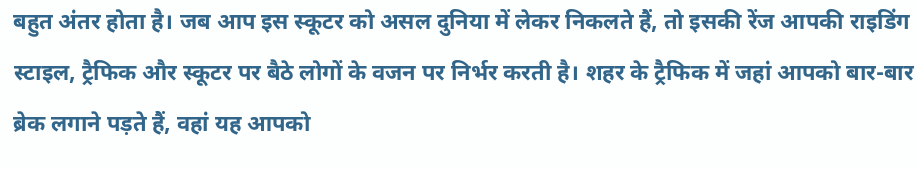बहुत अंतर होता है। जब आप इस स्कूटर को असल दुनिया में लेकर निकलते हैं, तो इसकी रेंज आपकी राइडिंग स्टाइल, ट्रैफिक और स्कूटर पर बैठे लोगों के वजन पर निर्भर करती है। शहर के ट्रैफिक में जहां आपको बार-बार ब्रेक लगाने पड़ते हैं, वहां यह आपको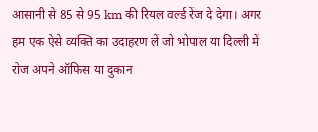आसानी से 85 से 95 km की रियल वर्ल्ड रेंज दे देगा। अगर हम एक ऐसे व्यक्ति का उदाहरण लें जो भोपाल या दिल्ली में रोज अपने ऑफिस या दुकान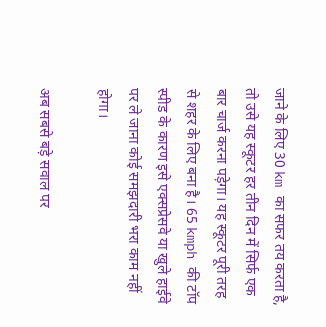जाने के लिए 30 km का सफर तय करता है, तो उसे यह स्कूटर हर तीन दिन में सिर्फ एक बार चार्ज करना पड़ेगा। यह स्कूटर पूरी तरह से शहर के लिए बना है। 65 kmph की टॉप स्पीड के कारण इसे एक्सप्रेसवे या खुले हाईवे पर ले जाना कोई समझदारी भरा काम नहीं होगा।

अब सबसे बड़े सवाल पर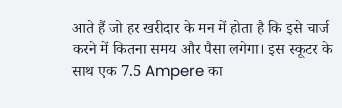आते हैं जो हर खरीदार के मन में होता है कि इसे चार्ज करने में कितना समय और पैसा लगेगा। इस स्कूटर के साथ एक 7.5 Ampere का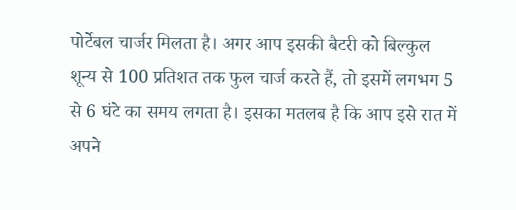पोर्टेबल चार्जर मिलता है। अगर आप इसकी बैटरी को बिल्कुल शून्य से 100 प्रतिशत तक फुल चार्ज करते हैं, तो इसमें लगभग 5 से 6 घंटे का समय लगता है। इसका मतलब है कि आप इसे रात में अपने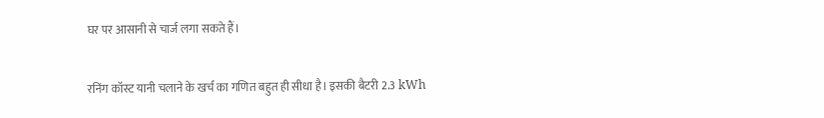घर पर आसानी से चार्ज लगा सकते हैं।

रनिंग कॉस्ट यानी चलाने के खर्च का गणित बहुत ही सीधा है। इसकी बैटरी 2.3 kWh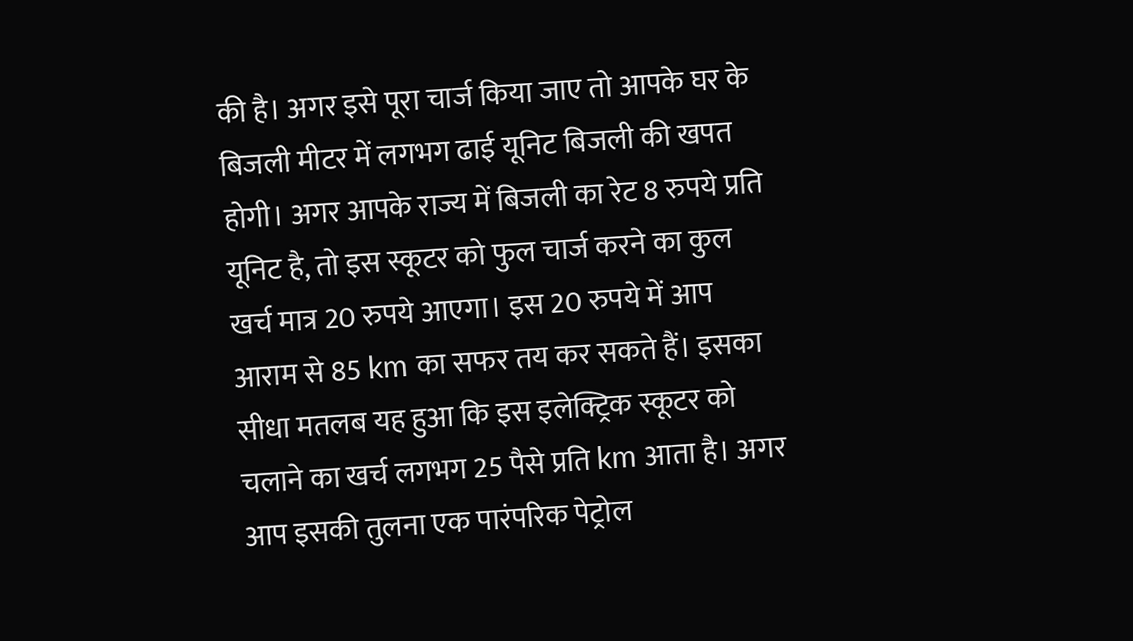की है। अगर इसे पूरा चार्ज किया जाए तो आपके घर के बिजली मीटर में लगभग ढाई यूनिट बिजली की खपत होगी। अगर आपके राज्य में बिजली का रेट 8 रुपये प्रति यूनिट है, तो इस स्कूटर को फुल चार्ज करने का कुल खर्च मात्र 20 रुपये आएगा। इस 20 रुपये में आप आराम से 85 km का सफर तय कर सकते हैं। इसका सीधा मतलब यह हुआ कि इस इलेक्ट्रिक स्कूटर को चलाने का खर्च लगभग 25 पैसे प्रति km आता है। अगर आप इसकी तुलना एक पारंपरिक पेट्रोल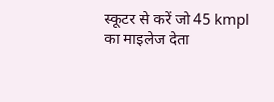स्कूटर से करें जो 45 kmpl का माइलेज देता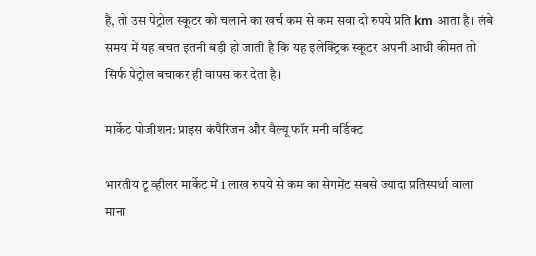है, तो उस पेट्रोल स्कूटर को चलाने का खर्च कम से कम सवा दो रुपये प्रति km आता है। लंबे समय में यह बचत इतनी बड़ी हो जाती है कि यह इलेक्ट्रिक स्कूटर अपनी आधी कीमत तो सिर्फ पेट्रोल बचाकर ही वापस कर देता है।

मार्केट पोजीशन: प्राइस कंपैरिजन और वैल्यू फॉर मनी वर्डिक्ट

भारतीय टू व्हीलर मार्केट में 1 लाख रुपये से कम का सेगमेंट सबसे ज्यादा प्रतिस्पर्धा वाला माना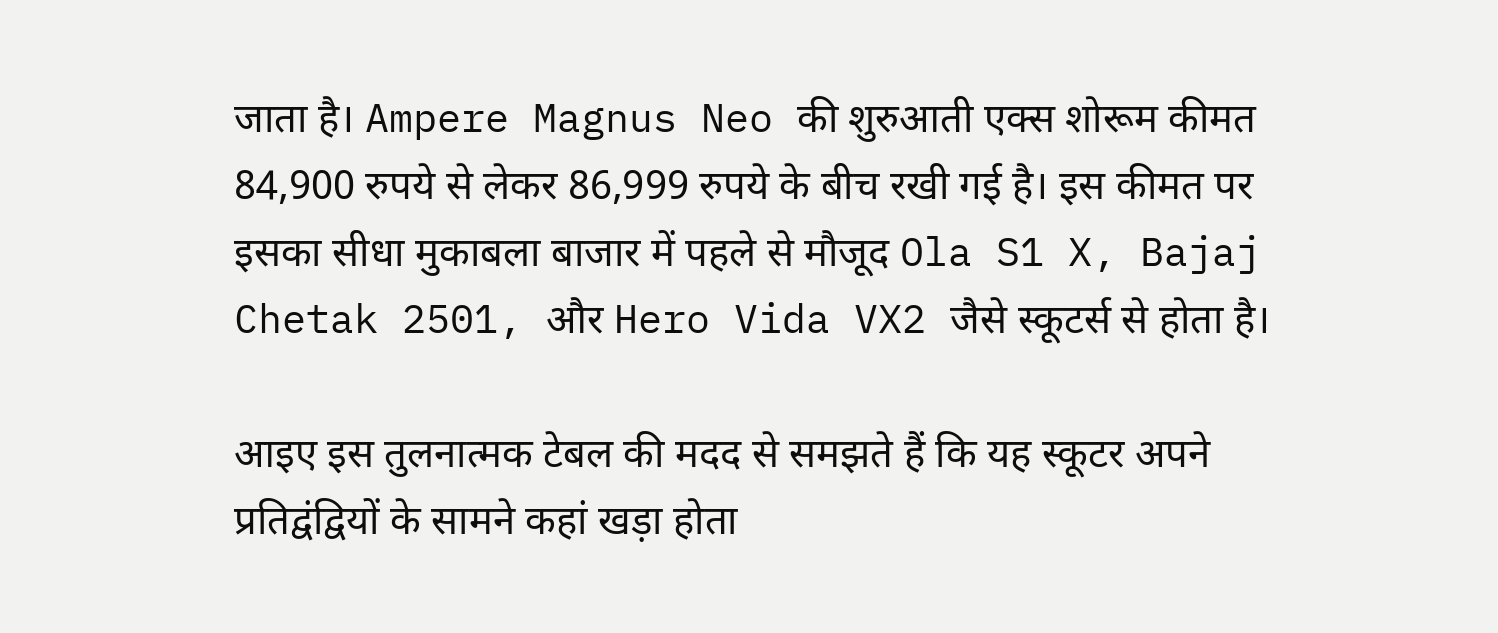जाता है। Ampere Magnus Neo की शुरुआती एक्स शोरूम कीमत 84,900 रुपये से लेकर 86,999 रुपये के बीच रखी गई है। इस कीमत पर इसका सीधा मुकाबला बाजार में पहले से मौजूद Ola S1 X, Bajaj Chetak 2501, और Hero Vida VX2 जैसे स्कूटर्स से होता है।

आइए इस तुलनात्मक टेबल की मदद से समझते हैं कि यह स्कूटर अपने प्रतिद्वंद्वियों के सामने कहां खड़ा होता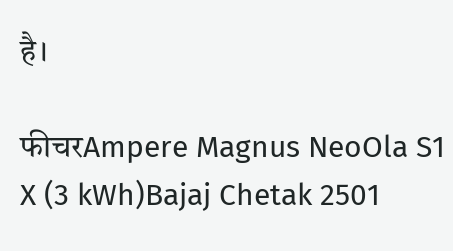है।

फीचरAmpere Magnus NeoOla S1 X (3 kWh)Bajaj Chetak 2501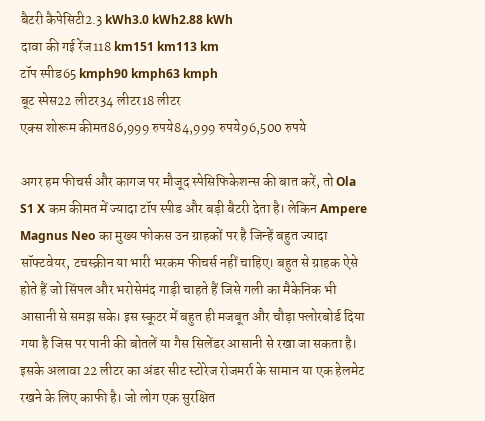बैटरी कैपेसिटी2.3 kWh3.0 kWh2.88 kWh
दावा की गई रेंज118 km151 km113 km
टॉप स्पीड65 kmph90 kmph63 kmph
बूट स्पेस22 लीटर34 लीटर18 लीटर
एक्स शोरूम कीमत86,999 रुपये84,999 रुपये96,500 रुपये

अगर हम फीचर्स और कागज पर मौजूद स्पेसिफिकेशन्स की बात करें, तो Ola S1 X कम कीमत में ज्यादा टॉप स्पीड और बड़ी बैटरी देता है। लेकिन Ampere Magnus Neo का मुख्य फोकस उन ग्राहकों पर है जिन्हें बहुत ज्यादा सॉफ्टवेयर, टचस्क्रीन या भारी भरकम फीचर्स नहीं चाहिए। बहुत से ग्राहक ऐसे होते हैं जो सिंपल और भरोसेमंद गाड़ी चाहते हैं जिसे गली का मैकेनिक भी आसानी से समझ सके। इस स्कूटर में बहुत ही मजबूत और चौड़ा फ्लोरबोर्ड दिया गया है जिस पर पानी की बोतलें या गैस सिलेंडर आसानी से रखा जा सकता है। इसके अलावा 22 लीटर का अंडर सीट स्टोरेज रोजमर्रा के सामान या एक हेलमेट रखने के लिए काफी है। जो लोग एक सुरक्षित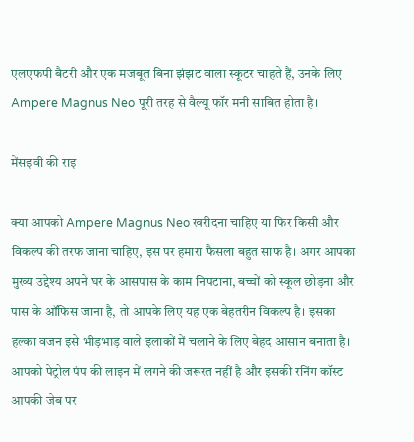एलएफपी बैटरी और एक मजबूत बिना झंझट वाला स्कूटर चाहते हैं, उनके लिए Ampere Magnus Neo पूरी तरह से वैल्यू फॉर मनी साबित होता है।

मेंसइवी की राइ

क्या आपको Ampere Magnus Neo खरीदना चाहिए या फिर किसी और विकल्प की तरफ जाना चाहिए, इस पर हमारा फैसला बहुत साफ है। अगर आपका मुख्य उद्देश्य अपने घर के आसपास के काम निपटाना, बच्चों को स्कूल छोड़ना और पास के ऑफिस जाना है, तो आपके लिए यह एक बेहतरीन विकल्प है। इसका हल्का वजन इसे भीड़भाड़ वाले इलाकों में चलाने के लिए बेहद आसान बनाता है। आपको पेट्रोल पंप की लाइन में लगने की जरूरत नहीं है और इसकी रनिंग कॉस्ट आपकी जेब पर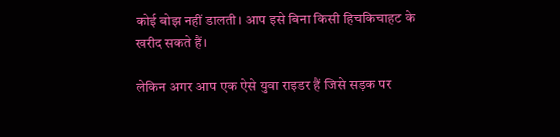कोई बोझ नहीं डालती। आप इसे बिना किसी हिचकिचाहट के खरीद सकते हैं।

लेकिन अगर आप एक ऐसे युवा राइडर हैं जिसे सड़क पर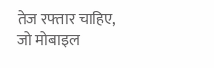तेज रफ्तार चाहिए, जो मोबाइल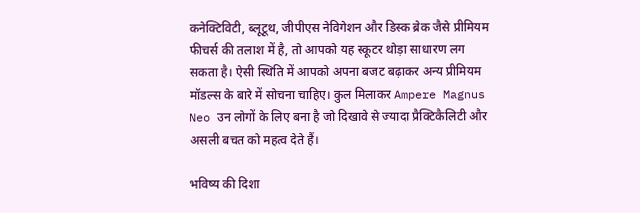कनेक्टिविटी, ब्लूटूथ, जीपीएस नेविगेशन और डिस्क ब्रेक जैसे प्रीमियम फीचर्स की तलाश में है, तो आपको यह स्कूटर थोड़ा साधारण लग सकता है। ऐसी स्थिति में आपको अपना बजट बढ़ाकर अन्य प्रीमियम मॉडल्स के बारे में सोचना चाहिए। कुल मिलाकर Ampere Magnus Neo उन लोगों के लिए बना है जो दिखावे से ज्यादा प्रैक्टिकैलिटी और असली बचत को महत्व देते हैं।

भविष्य की दिशा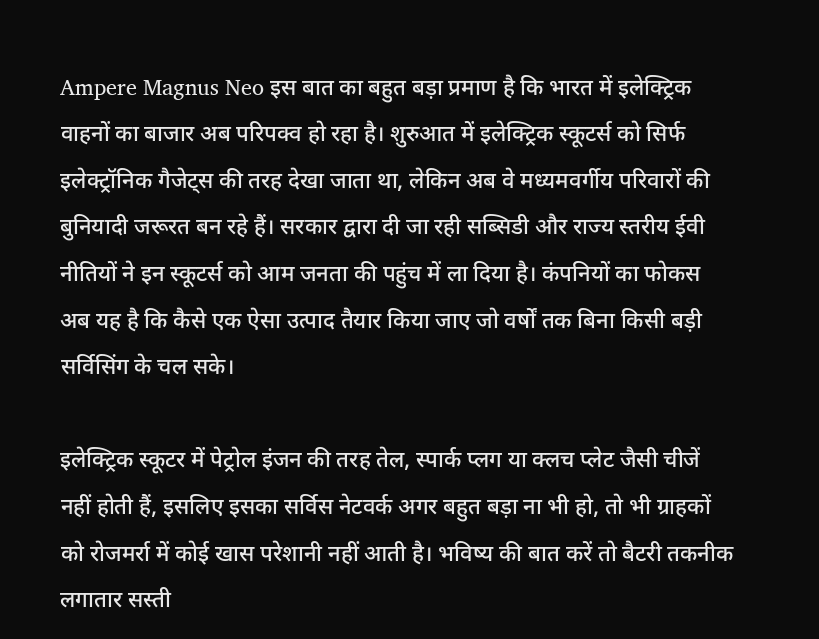Ampere Magnus Neo इस बात का बहुत बड़ा प्रमाण है कि भारत में इलेक्ट्रिक वाहनों का बाजार अब परिपक्व हो रहा है। शुरुआत में इलेक्ट्रिक स्कूटर्स को सिर्फ इलेक्ट्रॉनिक गैजेट्स की तरह देखा जाता था, लेकिन अब वे मध्यमवर्गीय परिवारों की बुनियादी जरूरत बन रहे हैं। सरकार द्वारा दी जा रही सब्सिडी और राज्य स्तरीय ईवी नीतियों ने इन स्कूटर्स को आम जनता की पहुंच में ला दिया है। कंपनियों का फोकस अब यह है कि कैसे एक ऐसा उत्पाद तैयार किया जाए जो वर्षों तक बिना किसी बड़ी सर्विसिंग के चल सके।

इलेक्ट्रिक स्कूटर में पेट्रोल इंजन की तरह तेल, स्पार्क प्लग या क्लच प्लेट जैसी चीजें नहीं होती हैं, इसलिए इसका सर्विस नेटवर्क अगर बहुत बड़ा ना भी हो, तो भी ग्राहकों को रोजमर्रा में कोई खास परेशानी नहीं आती है। भविष्य की बात करें तो बैटरी तकनीक लगातार सस्ती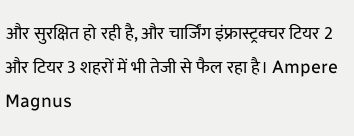और सुरक्षित हो रही है, और चार्जिंग इंफ्रास्ट्रक्चर टियर 2 और टियर 3 शहरों में भी तेजी से फैल रहा है। Ampere Magnus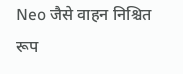Neo जैसे वाहन निश्चित रूप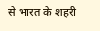से भारत के शहरी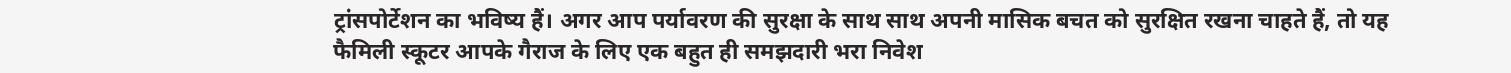ट्रांसपोर्टेशन का भविष्य हैं। अगर आप पर्यावरण की सुरक्षा के साथ साथ अपनी मासिक बचत को सुरक्षित रखना चाहते हैं, तो यह फैमिली स्कूटर आपके गैराज के लिए एक बहुत ही समझदारी भरा निवेश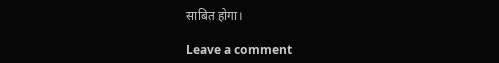साबित होगा।

Leave a comment